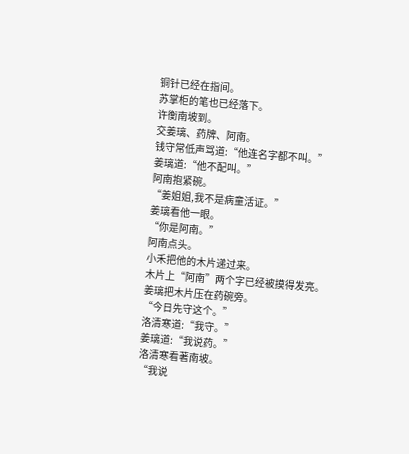铜针已经在指间。
苏掌柜的笔也已经落下。
许衡南坡到。
交姜璃、药牌、阿南。
钱守常低声骂道:“他连名字都不叫。”
姜璃道:“他不配叫。”
阿南抱紧碗。
“姜姐姐,我不是病童活证。”
姜璃看他一眼。
“你是阿南。”
阿南点头。
小禾把他的木片递过来。
木片上“阿南”两个字已经被摸得发亮。
姜璃把木片压在药碗旁。
“今日先守这个。”
洛清寒道:“我守。”
姜璃道:“我说药。”
洛清寒看著南坡。
“我说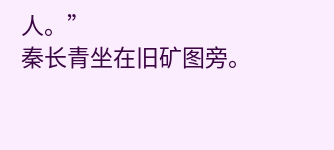人。”
秦长青坐在旧矿图旁。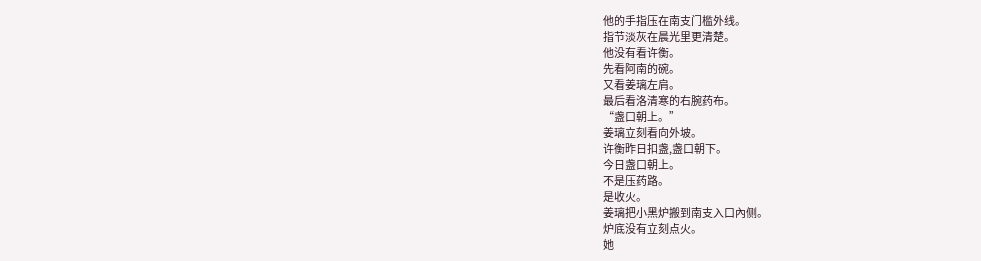他的手指压在南支门槛外线。
指节淡灰在晨光里更清楚。
他没有看许衡。
先看阿南的碗。
又看姜璃左肩。
最后看洛清寒的右腕药布。
“盏口朝上。”
姜璃立刻看向外坡。
许衡昨日扣盏,盏口朝下。
今日盏口朝上。
不是压药路。
是收火。
姜璃把小黑炉搬到南支入口內侧。
炉底没有立刻点火。
她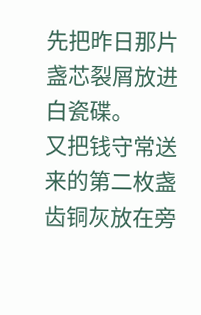先把昨日那片盏芯裂屑放进白瓷碟。
又把钱守常送来的第二枚盏齿铜灰放在旁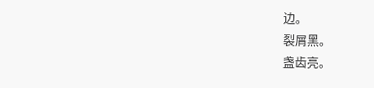边。
裂屑黑。
盏齿亮。